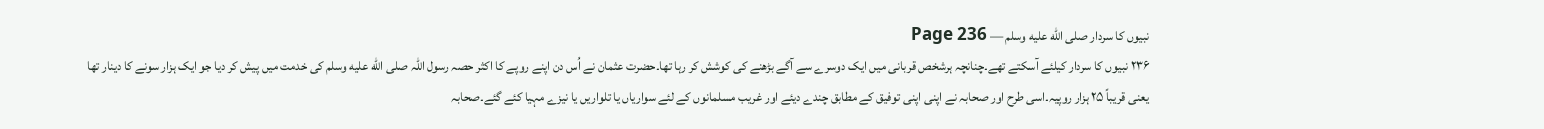نبیوں کا سردار صلى الله عليه وسلم — Page 236
۲۳۶ نبیوں کا سردار کیلئے آسکتے تھے۔چنانچہ ہرشخص قربانی میں ایک دوسرے سے آگے بڑھنے کی کوشش کر رہا تھا۔حضرت عثمان نے اُس دن اپنے روپے کا اکثر حصہ رسول اللہ صلى الله عليه وسلم کی خدمت میں پیش کر دیا جو ایک ہزار سونے کا دینار تھا یعنی قریباً ۲۵ ہزار روپیہ۔اسی طرح اور صحابہ نے اپنی اپنی توفیق کے مطابق چندے دیئے اور غریب مسلمانوں کے لئے سواریاں یا تلواریں یا نیزے مہیا کئے گئے۔صحابہ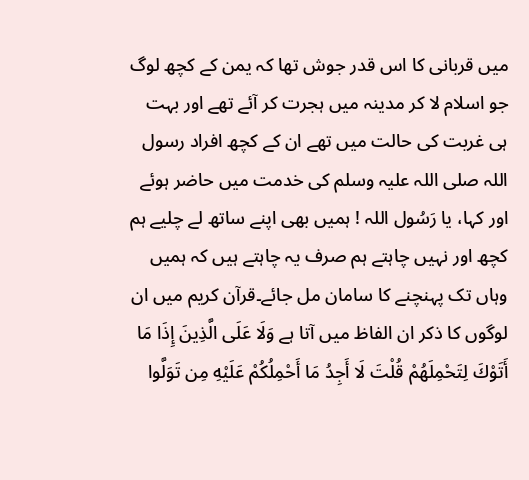میں قربانی کا اس قدر جوش تھا کہ یمن کے کچھ لوگ جو اسلام لا کر مدینہ میں ہجرت کر آئے تھے اور بہت ہی غربت کی حالت میں تھے ان کے کچھ افراد رسول اللہ صلی اللہ علیہ وسلم کی خدمت میں حاضر ہوئے اور کہا، یا رَسُول اللہ ! ہمیں بھی اپنے ساتھ لے چلیے ہم کچھ اور نہیں چاہتے ہم صرف یہ چاہتے ہیں کہ ہمیں وہاں تک پہنچنے کا سامان مل جائے۔قرآن کریم میں ان لوگوں کا ذکر ان الفاظ میں آتا ہے وَلَا عَلَى الَّذِينَ إِذَا مَا أَتَوْكَ لِتَحْمِلَهُمْ قُلْتَ لَا أَجِدُ مَا أَحْمِلُكُمْ عَلَيْهِ مِن تَوَلَّوا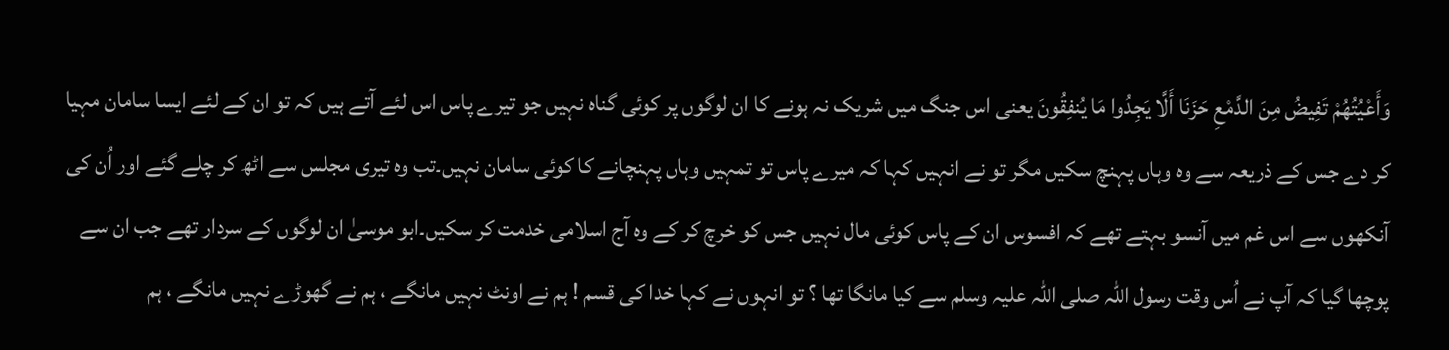وَأَعْيُتُهُمْ تَفِيضُ مِنَ الدَّمْعِ حَزَنَا أَلَّا يَجِدُوا مَا يُنفِقُونَ یعنی اس جنگ میں شریک نہ ہونے کا ان لوگوں پر کوئی گناہ نہیں جو تیرے پاس اس لئے آتے ہیں کہ تو ان کے لئے ایسا سامان مہیا کر دے جس کے ذریعہ سے وہ وہاں پہنچ سکیں مگر تو نے انہیں کہا کہ میرے پاس تو تمہیں وہاں پہنچانے کا کوئی سامان نہیں۔تب وہ تیری مجلس سے اٹھ کر چلے گئے اور اُن کی آنکھوں سے اس غم میں آنسو بہتے تھے کہ افسوس ان کے پاس کوئی مال نہیں جس کو خرچ کر کے وہ آج اسلامی خدمت کر سکیں۔ابو موسیٰ ان لوگوں کے سردار تھے جب ان سے پوچھا گیا کہ آپ نے اُس وقت رسول اللہ صلی اللہ علیہ وسلم سے کیا مانگا تھا ؟ تو انہوں نے کہا خدا کی قسم ! ہم نے اونٹ نہیں مانگے ، ہم نے گھوڑے نہیں مانگے ، ہم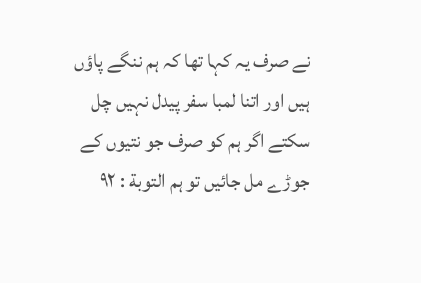نے صرف یہ کہا تھا کہ ہم ننگے پاؤں ہیں اور اتنا لمبا سفر پیدل نہیں چل سکتے اگر ہم کو صرف جو نتیوں کے جوڑے مل جائیں تو ہم التوبة : ٩٢